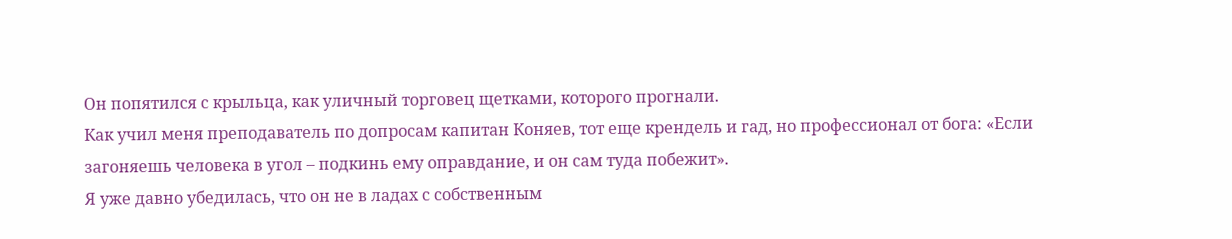Он попятился с крыльца, как уличный торговец щетками, которого прогнали.
Как учил меня преподаватель по допросам капитан Коняев, тот еще крендель и гад, но профессионал от бога: «Если загоняешь человека в угол – подкинь ему оправдание, и он сам туда побежит».
Я уже давно убедилась, что он не в ладах с собственным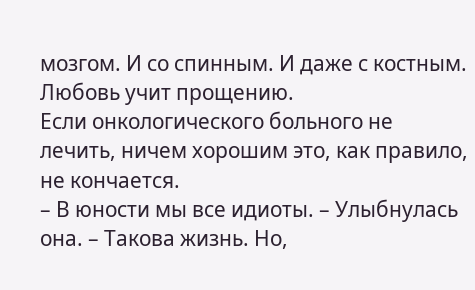мозгом. И со спинным. И даже с костным.
Любовь учит прощению.
Если онкологического больного не лечить, ничем хорошим это, как правило, не кончается.
– В юности мы все идиоты. – Улыбнулась она. – Такова жизнь. Но,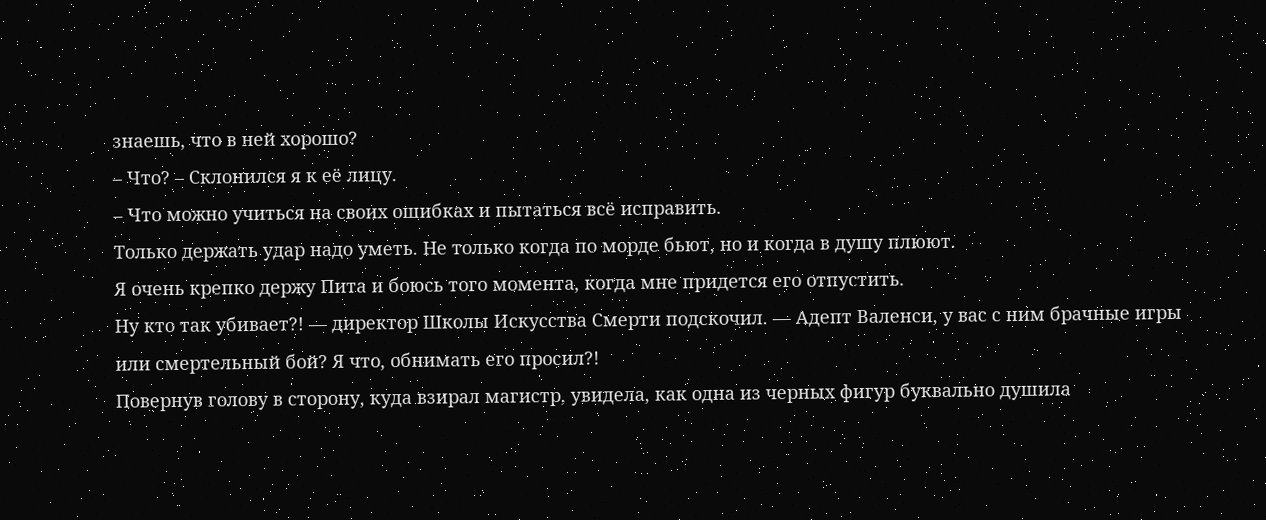знаешь, что в ней хорошо?
– Что? – Склонился я к её лицу.
– Что можно учиться на своих ошибках и пытаться всё исправить.
Только держать удар надо уметь. Не только когда по морде бьют, но и когда в душу плюют.
Я очень крепко держу Пита и боюсь того момента, когда мне придется его отпустить.
Ну кто так убивает?! — директор Школы Искусства Смерти подскочил. — Адепт Валенси, у вас с ним брачные игры или смертельный бой? Я что, обнимать его просил?!
Повернув голову в сторону, куда взирал магистр, увидела, как одна из черных фигур буквально душила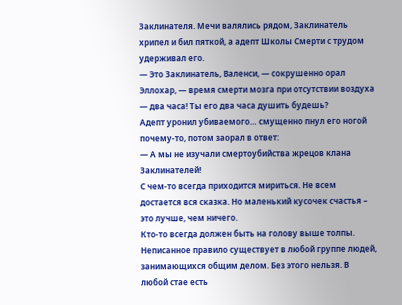Заклинателя. Мечи валялись рядом, Заклинатель хрипел и бил пяткой, а адепт Школы Смерти с трудом удерживал его.
— Это Заклинатель, Валенси, — сокрушенно орал Эллохар, — время смерти мозга при отсутствии воздуха — два часа! Ты его два часа душить будешь?
Адепт уронил убиваемого… смущенно пнул его ногой почему-то, потом заорал в ответ:
— А мы не изучали смертоубийства жрецов клана Заклинателей!
С чем-то всегда приходится мириться. Не всем достается вся сказка. Но маленький кусочек счастья – это лучше, чем ничего.
Кто-то всегда должен быть на голову выше толпы. Неписанное правило существует в любой группе людей, занимающихся общим делом. Без этого нельзя. В любой стае есть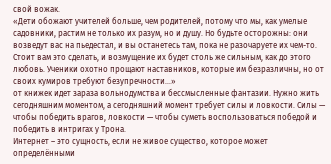свой вожак.
«Дети обожают учителей больше, чем родителей, потому что мы, как умелые садовники, растим не только их разум, но и душу. Но будьте осторожны: они возведут вас на пьедестал, и вы останетесь там, пока не разочаруете их чем-то. Стоит вам это сделать, и возмущение их будет столь же сильным, как до этого любовь. Ученики охотно прощают наставников, которые им безразличны, но от своих кумиров требуют безупречности…»
от книжек идет зараза вольнодумства и бессмысленные фантазии. Нужно жить сегодняшним моментом, а сегодняшний момент требует силы и ловкости. Силы — чтобы победить врагов, ловкости — чтобы суметь воспользоваться победой и победить в интригах у Трона.
Интернет – это сущность, если не живое существо, которое может определёнными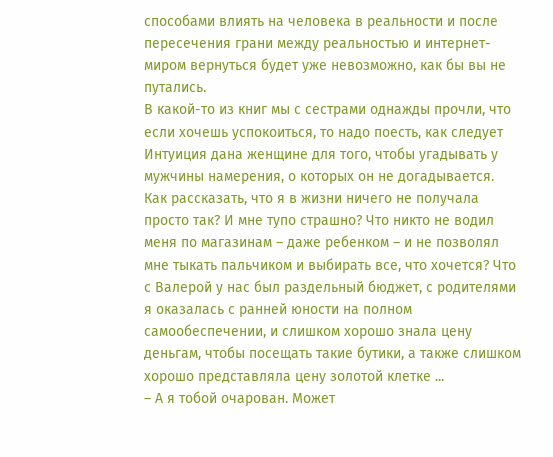способами влиять на человека в реальности и после пересечения грани между реальностью и интернет-миром вернуться будет уже невозможно, как бы вы не путались.
В какой-то из книг мы с сестрами однажды прочли, что если хочешь успокоиться, то надо поесть, как следует
Интуиция дана женщине для того, чтобы угадывать у мужчины намерения, о которых он не догадывается.
Как рассказать, что я в жизни ничего не получала просто так? И мне тупо страшно? Что никто не водил меня по магазинам – даже ребенком – и не позволял мне тыкать пальчиком и выбирать все, что хочется? Что с Валерой у нас был раздельный бюджет, с родителями я оказалась с ранней юности на полном самообеспечении, и слишком хорошо знала цену деньгам, чтобы посещать такие бутики, а также слишком хорошо представляла цену золотой клетке ...
– А я тобой очарован. Может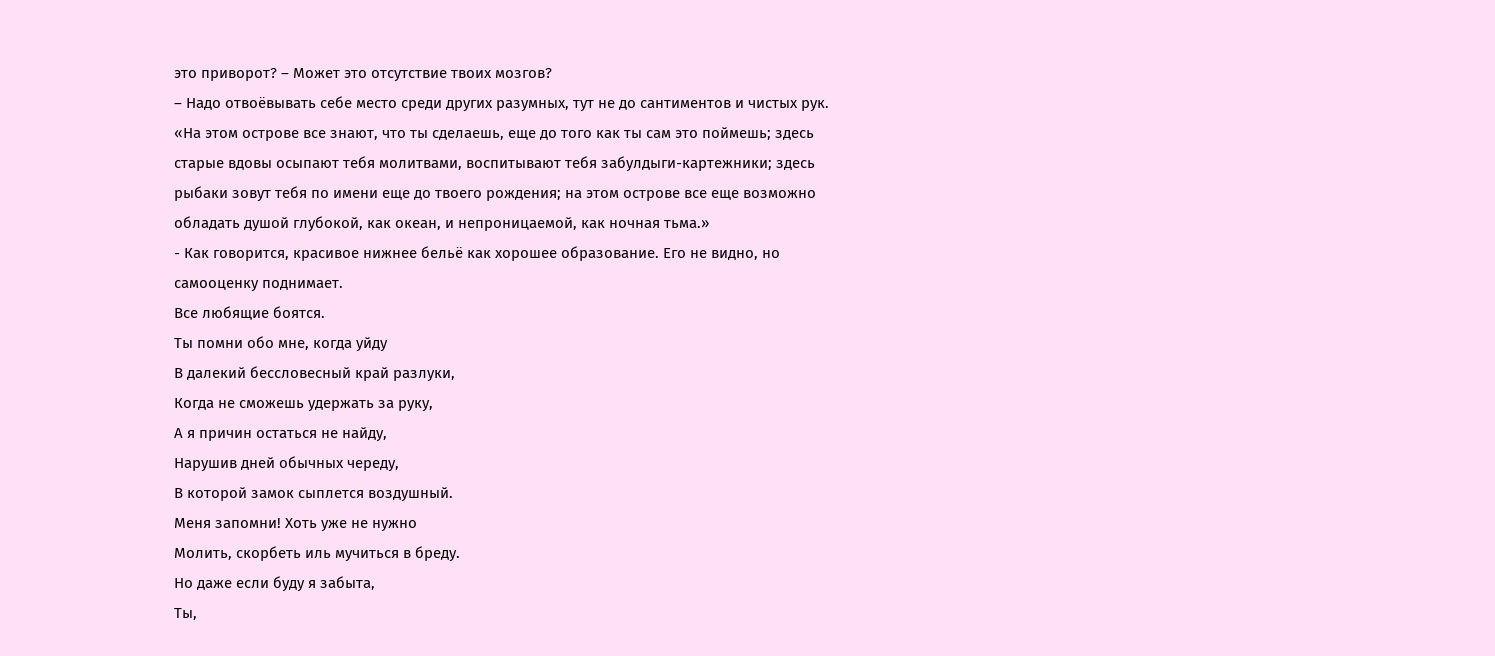это приворот? – Может это отсутствие твоих мозгов?
– Надо отвоёвывать себе место среди других разумных, тут не до сантиментов и чистых рук.
«На этом острове все знают, что ты сделаешь, еще до того как ты сам это поймешь; здесь старые вдовы осыпают тебя молитвами, воспитывают тебя забулдыги-картежники; здесь рыбаки зовут тебя по имени еще до твоего рождения; на этом острове все еще возможно обладать душой глубокой, как океан, и непроницаемой, как ночная тьма.»
- Как говорится, красивое нижнее бельё как хорошее образование. Его не видно, но самооценку поднимает.
Все любящие боятся.
Ты помни обо мне, когда уйду
В далекий бессловесный край разлуки,
Когда не сможешь удержать за руку,
А я причин остаться не найду,
Нарушив дней обычных череду,
В которой замок сыплется воздушный.
Меня запомни! Хоть уже не нужно
Молить, скорбеть иль мучиться в бреду.
Но даже если буду я забыта,
Ты,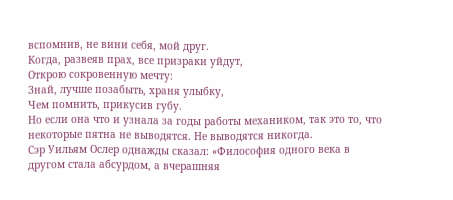вспомнив, не вини себя, мой друг.
Когда, развеяв прах, все призраки уйдут,
Открою сокровенную мечту:
Знай, лучше позабыть, храня улыбку,
Чем помнить, прикусив губу.
Но если она что и узнала за годы работы механиком, так это то, что некоторые пятна не выводятся. Не выводятся никогда.
Сэр Уильям Ослер однажды сказал: «Философия одного века в другом стала абсурдом, а вчерашняя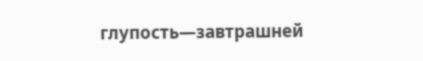глупость—завтрашней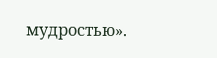мудростью».